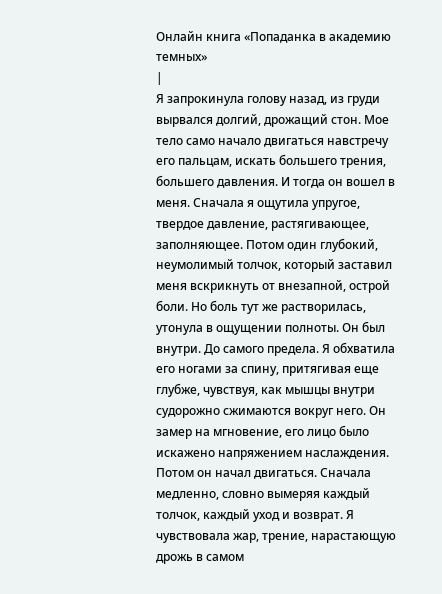Онлайн книга «Попаданка в академию темных»
|
Я запрокинула голову назад, из груди вырвался долгий, дрожащий стон. Мое тело само начало двигаться навстречу его пальцам, искать большего трения, большего давления. И тогда он вошел в меня. Сначала я ощутила упругое, твердое давление, растягивающее, заполняющее. Потом один глубокий, неумолимый толчок, который заставил меня вскрикнуть от внезапной, острой боли. Но боль тут же растворилась, утонула в ощущении полноты. Он был внутри. До самого предела. Я обхватила его ногами за спину, притягивая еще глубже, чувствуя, как мышцы внутри судорожно сжимаются вокруг него. Он замер на мгновение, его лицо было искажено напряжением наслаждения. Потом он начал двигаться. Сначала медленно, словно вымеряя каждый толчок, каждый уход и возврат. Я чувствовала жар, трение, нарастающую дрожь в самом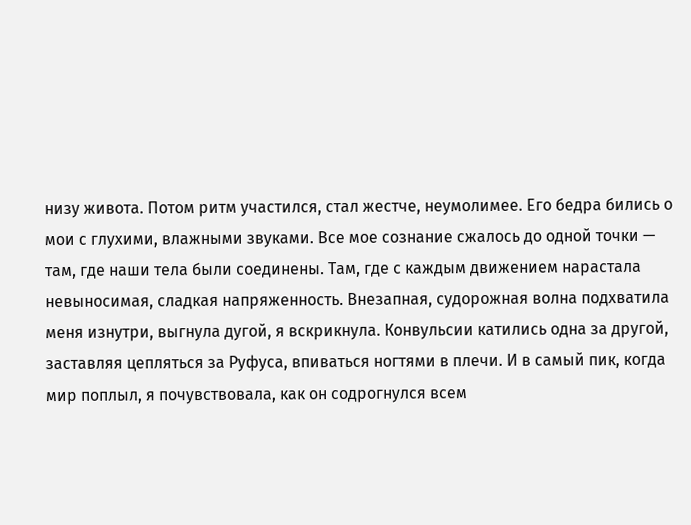низу живота. Потом ритм участился, стал жестче, неумолимее. Его бедра бились о мои с глухими, влажными звуками. Все мое сознание сжалось до одной точки — там, где наши тела были соединены. Там, где с каждым движением нарастала невыносимая, сладкая напряженность. Внезапная, судорожная волна подхватила меня изнутри, выгнула дугой, я вскрикнула. Конвульсии катились одна за другой, заставляя цепляться за Руфуса, впиваться ногтями в плечи. И в самый пик, когда мир поплыл, я почувствовала, как он содрогнулся всем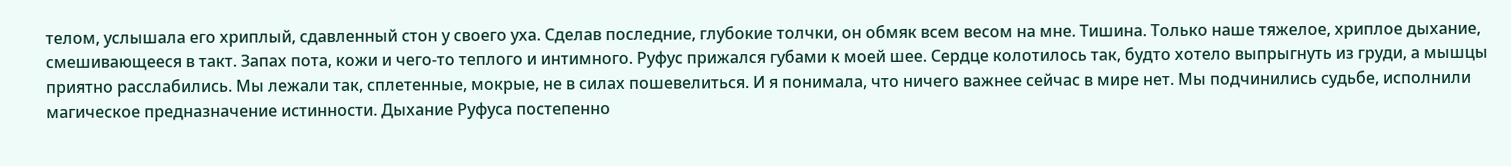телом, услышала его хриплый, сдавленный стон у своего уха. Сделав последние, глубокие толчки, он обмяк всем весом на мне. Тишина. Только наше тяжелое, хриплое дыхание, смешивающееся в такт. Запах пота, кожи и чего-то теплого и интимного. Руфус прижался губами к моей шее. Сердце колотилось так, будто хотело выпрыгнуть из груди, а мышцы приятно расслабились. Мы лежали так, сплетенные, мокрые, не в силах пошевелиться. И я понимала, что ничего важнее сейчас в мире нет. Мы подчинились судьбе, исполнили магическое предназначение истинности. Дыхание Руфуса постепенно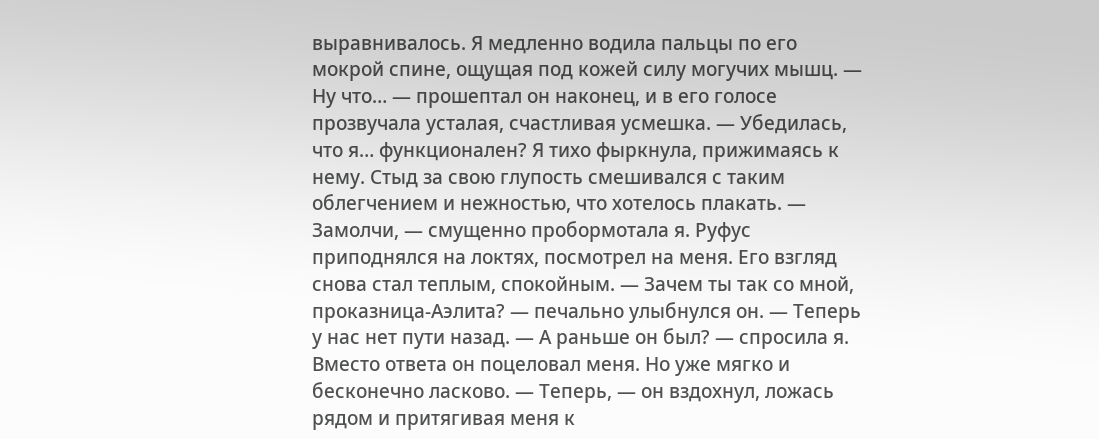выравнивалось. Я медленно водила пальцы по его мокрой спине, ощущая под кожей силу могучих мышц. — Ну что… — прошептал он наконец, и в его голосе прозвучала усталая, счастливая усмешка. — Убедилась, что я… функционален? Я тихо фыркнула, прижимаясь к нему. Стыд за свою глупость смешивался с таким облегчением и нежностью, что хотелось плакать. — Замолчи, — смущенно пробормотала я. Руфус приподнялся на локтях, посмотрел на меня. Его взгляд снова стал теплым, спокойным. — Зачем ты так со мной, проказница-Аэлита? — печально улыбнулся он. — Теперь у нас нет пути назад. — А раньше он был? — спросила я. Вместо ответа он поцеловал меня. Но уже мягко и бесконечно ласково. — Теперь, — он вздохнул, ложась рядом и притягивая меня к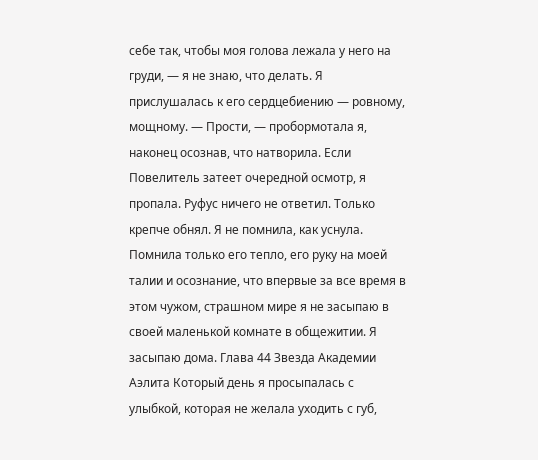себе так, чтобы моя голова лежала у него на груди, — я не знаю, что делать. Я прислушалась к его сердцебиению — ровному, мощному. — Прости, — пробормотала я, наконец осознав, что натворила. Если Повелитель затеет очередной осмотр, я пропала. Руфус ничего не ответил. Только крепче обнял. Я не помнила, как уснула. Помнила только его тепло, его руку на моей талии и осознание, что впервые за все время в этом чужом, страшном мире я не засыпаю в своей маленькой комнате в общежитии. Я засыпаю дома. Глава 44 Звезда Академии Аэлита Который день я просыпалась с улыбкой, которая не желала уходить с губ,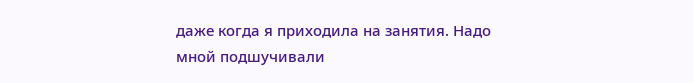даже когда я приходила на занятия. Надо мной подшучивали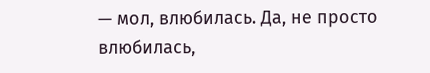— мол, влюбилась. Да, не просто влюбилась,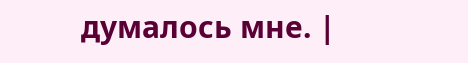думалось мне. |